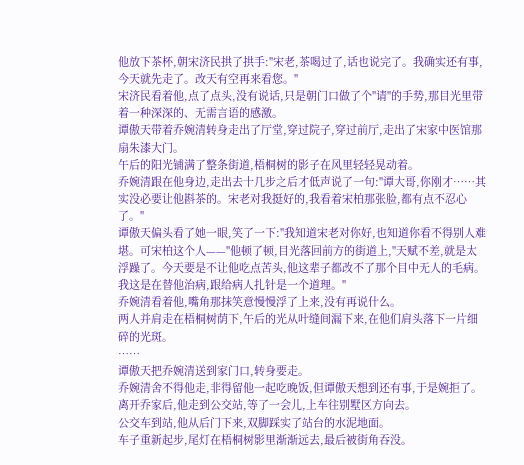他放下茶杯,朝宋济民拱了拱手:"宋老,茶喝过了,话也说完了。我确实还有事,今天就先走了。改天有空再来看您。"
宋济民看着他,点了点头,没有说话,只是朝门口做了个"请"的手势,那目光里带着一种深深的、无需言语的感激。
谭傲天带着乔婉清转身走出了厅堂,穿过院子,穿过前厅,走出了宋家中医馆那扇朱漆大门。
午后的阳光铺满了整条街道,梧桐树的影子在风里轻轻晃动着。
乔婉清跟在他身边,走出去十几步之后才低声说了一句:"谭大哥,你刚才……其实没必要让他斟茶的。宋老对我挺好的,我看着宋柏那张脸,都有点不忍心了。"
谭傲天偏头看了她一眼,笑了一下:"我知道宋老对你好,也知道你看不得别人难堪。可宋柏这个人——"他顿了顿,目光落回前方的街道上,"天赋不差,就是太浮躁了。今天要是不让他吃点苦头,他这辈子都改不了那个目中无人的毛病。我这是在替他治病,跟给病人扎针是一个道理。"
乔婉清看着他,嘴角那抹笑意慢慢浮了上来,没有再说什么。
两人并肩走在梧桐树荫下,午后的光从叶缝间漏下来,在他们肩头落下一片细碎的光斑。
……
谭傲天把乔婉清送到家门口,转身要走。
乔婉清舍不得他走,非得留他一起吃晚饭,但谭傲天想到还有事,于是婉拒了。
离开乔家后,他走到公交站,等了一会儿,上车往别墅区方向去。
公交车到站,他从后门下来,双脚踩实了站台的水泥地面。
车子重新起步,尾灯在梧桐树影里渐渐远去,最后被街角吞没。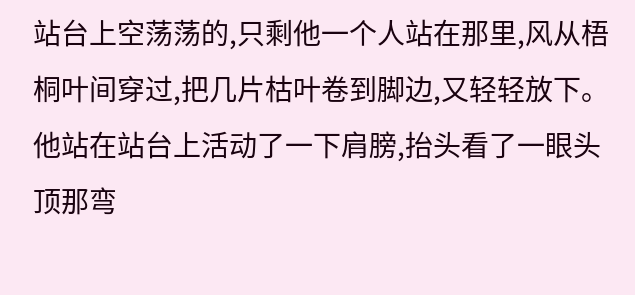站台上空荡荡的,只剩他一个人站在那里,风从梧桐叶间穿过,把几片枯叶卷到脚边,又轻轻放下。
他站在站台上活动了一下肩膀,抬头看了一眼头顶那弯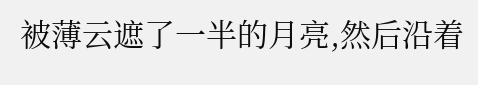被薄云遮了一半的月亮,然后沿着